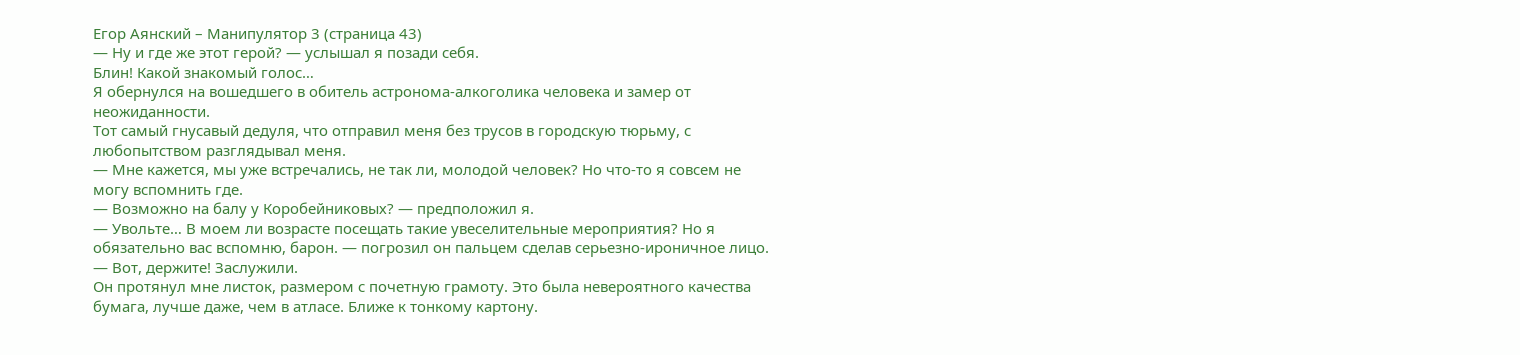Егор Аянский – Манипулятор 3 (страница 43)
— Ну и где же этот герой? — услышал я позади себя.
Блин! Какой знакомый голос…
Я обернулся на вошедшего в обитель астронома-алкоголика человека и замер от неожиданности.
Тот самый гнусавый дедуля, что отправил меня без трусов в городскую тюрьму, с любопытством разглядывал меня.
— Мне кажется, мы уже встречались, не так ли, молодой человек? Но что-то я совсем не могу вспомнить где.
— Возможно на балу у Коробейниковых? — предположил я.
— Увольте… В моем ли возрасте посещать такие увеселительные мероприятия? Но я обязательно вас вспомню, барон. — погрозил он пальцем сделав серьезно-ироничное лицо. — Вот, держите! Заслужили.
Он протянул мне листок, размером с почетную грамоту. Это была невероятного качества бумага, лучше даже, чем в атласе. Ближе к тонкому картону.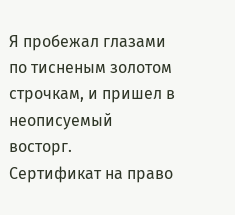Я пробежал глазами по тисненым золотом строчкам, и пришел в неописуемый восторг.
Сертификат на право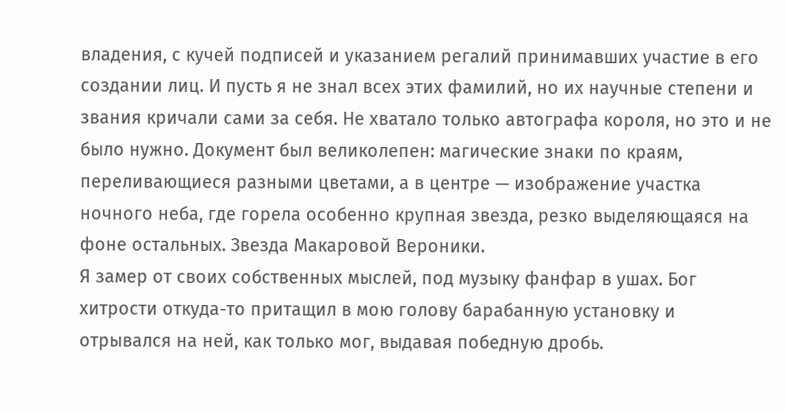владения, с кучей подписей и указанием регалий принимавших участие в его создании лиц. И пусть я не знал всех этих фамилий, но их научные степени и звания кричали сами за себя. Не хватало только автографа короля, но это и не было нужно. Документ был великолепен: магические знаки по краям, переливающиеся разными цветами, а в центре — изображение участка ночного неба, где горела особенно крупная звезда, резко выделяющаяся на фоне остальных. Звезда Макаровой Вероники.
Я замер от своих собственных мыслей, под музыку фанфар в ушах. Бог хитрости откуда-то притащил в мою голову барабанную установку и отрывался на ней, как только мог, выдавая победную дробь.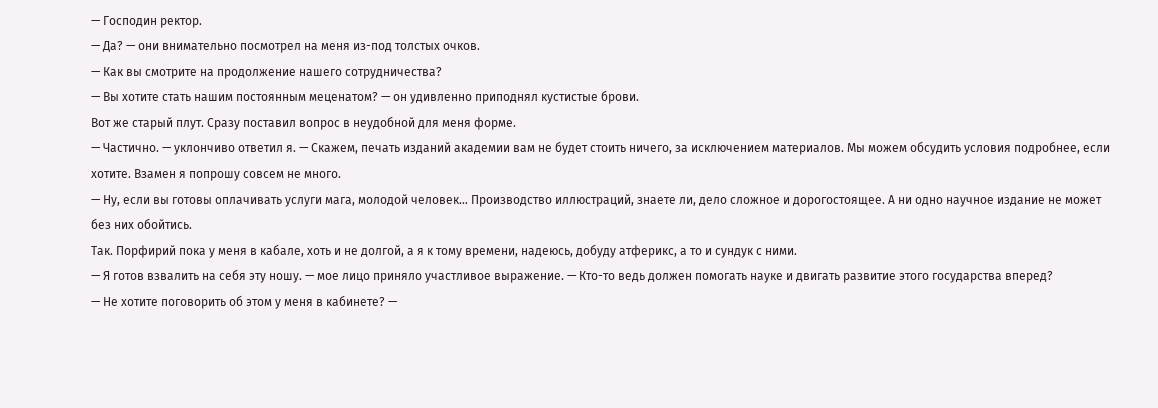— Господин ректор.
— Да? — они внимательно посмотрел на меня из-под толстых очков.
— Как вы смотрите на продолжение нашего сотрудничества?
— Вы хотите стать нашим постоянным меценатом? — он удивленно приподнял кустистые брови.
Вот же старый плут. Сразу поставил вопрос в неудобной для меня форме.
— Частично. — уклончиво ответил я. — Скажем, печать изданий академии вам не будет стоить ничего, за исключением материалов. Мы можем обсудить условия подробнее, если хотите. Взамен я попрошу совсем не много.
— Ну, если вы готовы оплачивать услуги мага, молодой человек… Производство иллюстраций, знаете ли, дело сложное и дорогостоящее. А ни одно научное издание не может без них обойтись.
Так. Порфирий пока у меня в кабале, хоть и не долгой, а я к тому времени, надеюсь, добуду атферикс, а то и сундук с ними.
— Я готов взвалить на себя эту ношу. — мое лицо приняло участливое выражение. — Кто-то ведь должен помогать науке и двигать развитие этого государства вперед?
— Не хотите поговорить об этом у меня в кабинете? —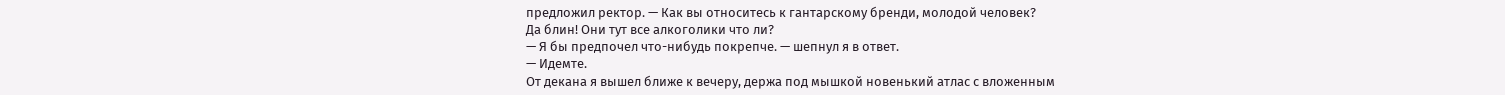предложил ректор. — Как вы относитесь к гантарскому бренди, молодой человек?
Да блин! Они тут все алкоголики что ли?
— Я бы предпочел что-нибудь покрепче. — шепнул я в ответ.
— Идемте.
От декана я вышел ближе к вечеру, держа под мышкой новенький атлас с вложенным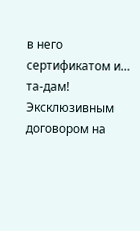в него сертификатом и… та-дам! Эксклюзивным договором на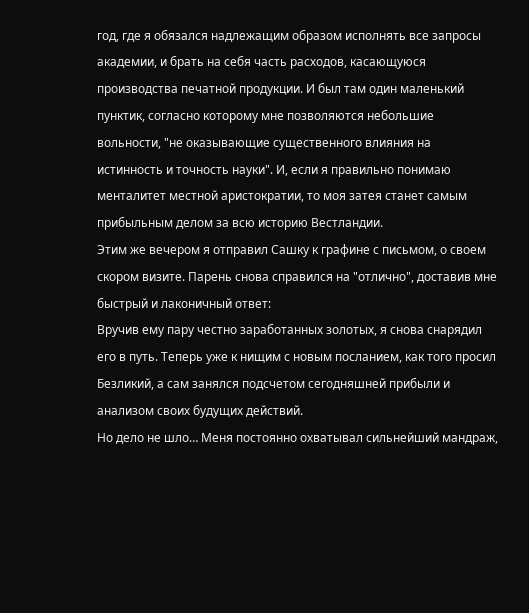год, где я обязался надлежащим образом исполнять все запросы академии, и брать на себя часть расходов, касающуюся производства печатной продукции. И был там один маленький пунктик, согласно которому мне позволяются небольшие вольности, "не оказывающие существенного влияния на истинность и точность науки". И, если я правильно понимаю менталитет местной аристократии, то моя затея станет самым прибыльным делом за всю историю Вестландии.
Этим же вечером я отправил Сашку к графине с письмом, о своем скором визите. Парень снова справился на "отлично", доставив мне быстрый и лаконичный ответ:
Вручив ему пару честно заработанных золотых, я снова снарядил его в путь. Теперь уже к нищим с новым посланием, как того просил Безликий, а сам занялся подсчетом сегодняшней прибыли и анализом своих будущих действий.
Но дело не шло… Меня постоянно охватывал сильнейший мандраж,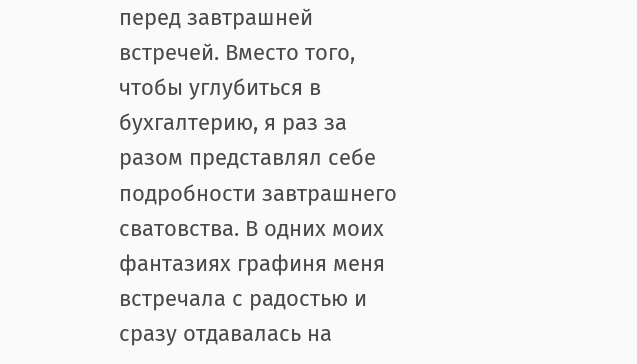перед завтрашней встречей. Вместо того, чтобы углубиться в бухгалтерию, я раз за разом представлял себе подробности завтрашнего сватовства. В одних моих фантазиях графиня меня встречала с радостью и сразу отдавалась на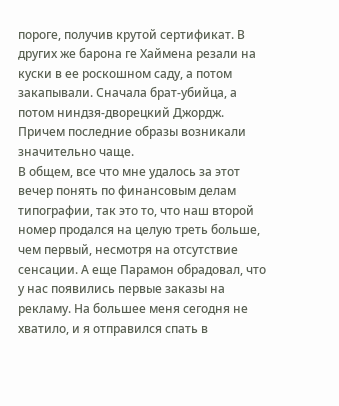пороге, получив крутой сертификат. В других же барона ге Хаймена резали на куски в ее роскошном саду, а потом закапывали. Сначала брат-убийца, а потом ниндзя-дворецкий Джордж. Причем последние образы возникали значительно чаще.
В общем, все что мне удалось за этот вечер понять по финансовым делам типографии, так это то, что наш второй номер продался на целую треть больше, чем первый, несмотря на отсутствие сенсации. А еще Парамон обрадовал, что у нас появились первые заказы на рекламу. На большее меня сегодня не хватило, и я отправился спать в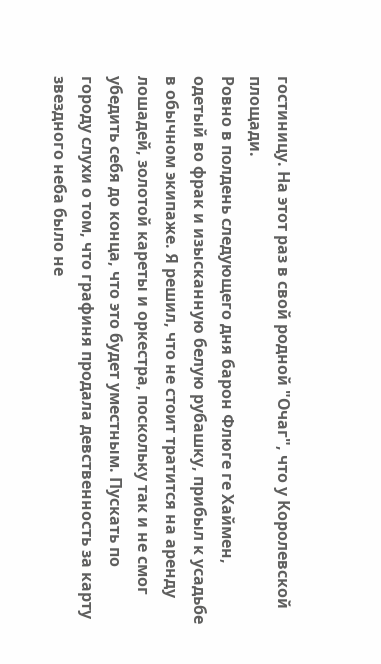гостиницу. На этот раз в свой родной "Очаг", что у Королевской площади.
Ровно в полдень следующего дня барон Флюге ге Хаймен, одетый во фрак и изысканную белую рубашку, прибыл к усадьбе в обычном экипаже. Я решил, что не стоит тратится на аренду лошадей, золотой кареты и оркестра, поскольку так и не смог убедить себя до конца, что это будет уместным. Пускать по городу слухи о том, что графиня продала девственность за карту звездного неба было не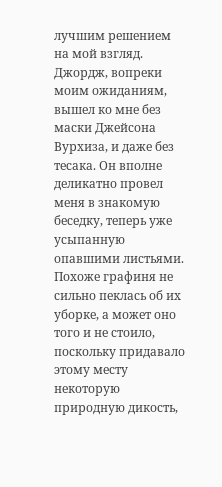лучшим решением на мой взгляд.
Джордж, вопреки моим ожиданиям, вышел ко мне без маски Джейсона Вурхиза, и даже без тесака. Он вполне деликатно провел меня в знакомую беседку, теперь уже усыпанную опавшими листьями. Похоже графиня не сильно пеклась об их уборке, а может оно того и не стоило, поскольку придавало этому месту некоторую природную дикость,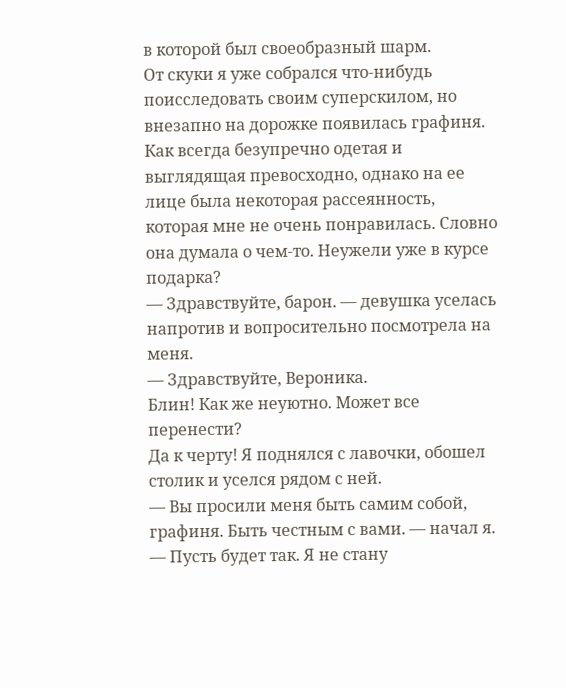в которой был своеобразный шарм.
От скуки я уже собрался что-нибудь поисследовать своим суперскилом, но внезапно на дорожке появилась графиня. Как всегда безупречно одетая и выглядящая превосходно, однако на ее лице была некоторая рассеянность, которая мне не очень понравилась. Словно она думала о чем-то. Неужели уже в курсе подарка?
— Здравствуйте, барон. — девушка уселась напротив и вопросительно посмотрела на меня.
— Здравствуйте, Вероника.
Блин! Как же неуютно. Может все перенести?
Да к черту! Я поднялся с лавочки, обошел столик и уселся рядом с ней.
— Вы просили меня быть самим собой, графиня. Быть честным с вами. — начал я. — Пусть будет так. Я не стану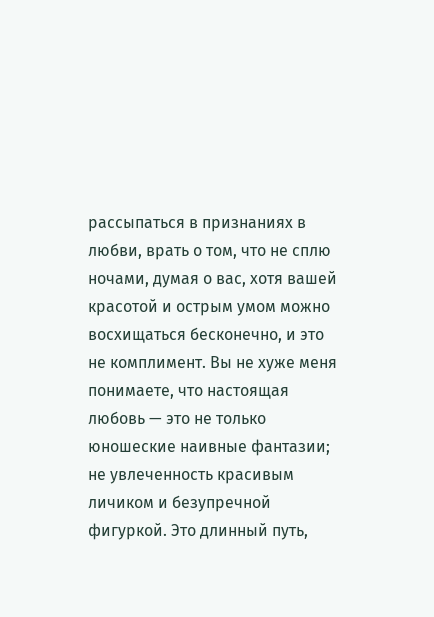рассыпаться в признаниях в любви, врать о том, что не сплю ночами, думая о вас, хотя вашей красотой и острым умом можно восхищаться бесконечно, и это не комплимент. Вы не хуже меня понимаете, что настоящая любовь — это не только юношеские наивные фантазии; не увлеченность красивым личиком и безупречной фигуркой. Это длинный путь,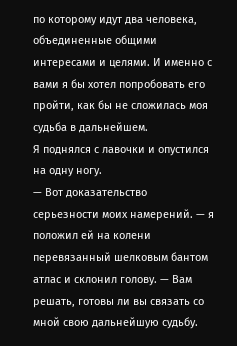по которому идут два человека, объединенные общими интересами и целями. И именно с вами я бы хотел попробовать его пройти, как бы не сложилась моя судьба в дальнейшем.
Я поднялся с лавочки и опустился на одну ногу.
— Вот доказательство серьезности моих намерений. — я положил ей на колени перевязанный шелковым бантом атлас и склонил голову. — Вам решать, готовы ли вы связать со мной свою дальнейшую судьбу.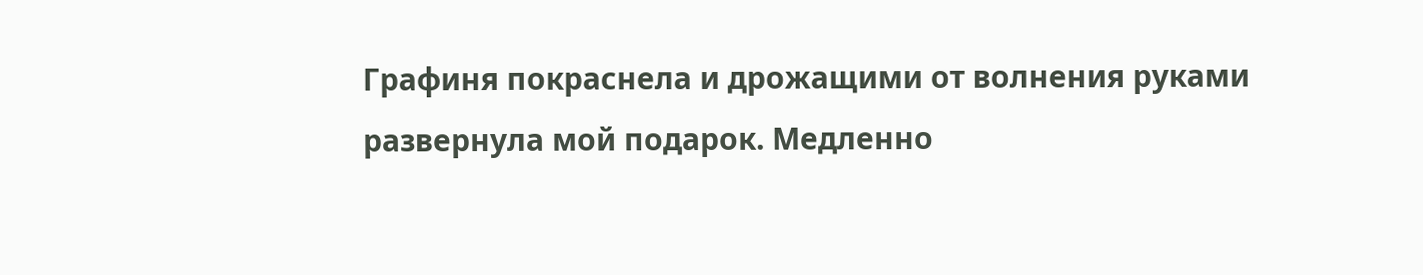Графиня покраснела и дрожащими от волнения руками развернула мой подарок. Медленно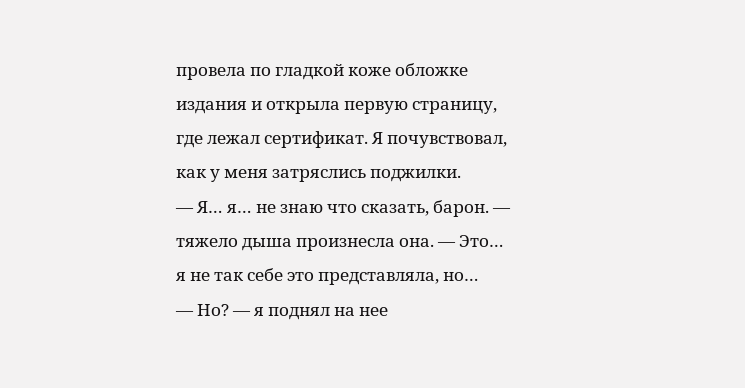провела по гладкой коже обложке издания и открыла первую страницу, где лежал сертификат. Я почувствовал, как у меня затряслись поджилки.
— Я… я… не знаю что сказать, барон. — тяжело дыша произнесла она. — Это… я не так себе это представляла, но…
— Но? — я поднял на нее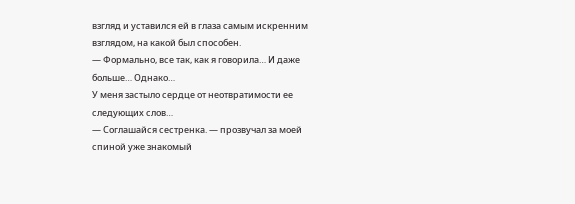взгляд и уставился ей в глаза самым искренним взглядом, на какой был способен.
— Формально, все так, как я говорила… И даже больше… Однако…
У меня застыло сердце от неотвратимости ее следующих слов…
— Соглашайся сестренка. — прозвучал за моей спиной уже знакомый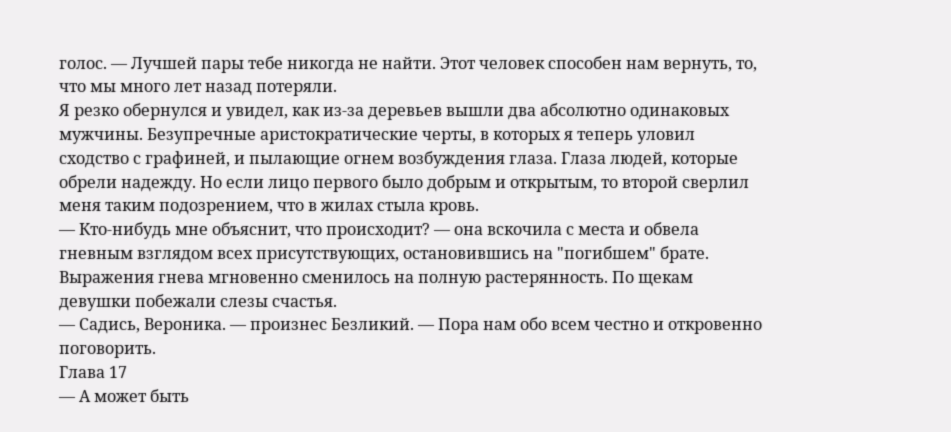голос. — Лучшей пары тебе никогда не найти. Этот человек способен нам вернуть, то, что мы много лет назад потеряли.
Я резко обернулся и увидел, как из-за деревьев вышли два абсолютно одинаковых мужчины. Безупречные аристократические черты, в которых я теперь уловил сходство с графиней, и пылающие огнем возбуждения глаза. Глаза людей, которые обрели надежду. Но если лицо первого было добрым и открытым, то второй сверлил меня таким подозрением, что в жилах стыла кровь.
— Кто-нибудь мне объяснит, что происходит? — она вскочила с места и обвела гневным взглядом всех присутствующих, остановившись на "погибшем" брате. Выражения гнева мгновенно сменилось на полную растерянность. По щекам девушки побежали слезы счастья.
— Садись, Вероника. — произнес Безликий. — Пора нам обо всем честно и откровенно поговорить.
Глава 17
— А может быть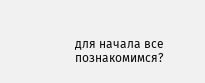для начала все познакомимся?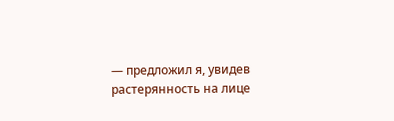— предложил я, увидев растерянность на лице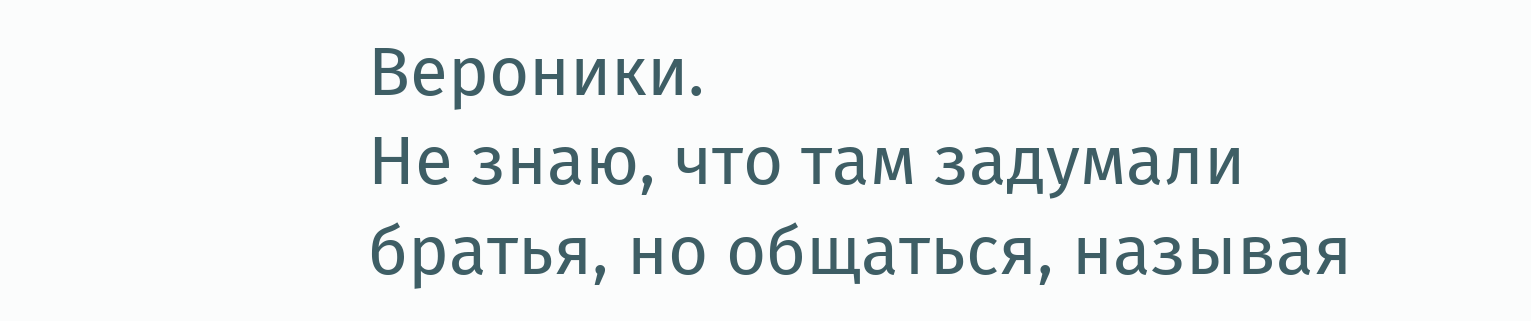Вероники.
Не знаю, что там задумали братья, но общаться, называя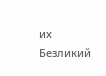их Безликий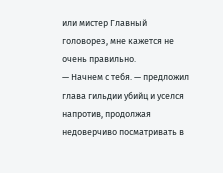или мистер Главный головорез, мне кажется не очень правильно.
— Начнем с тебя. — предложил глава гильдии убийц и уселся напротив, продолжая недоверчиво посматривать в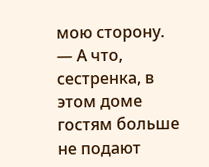мою сторону. — А что, сестренка, в этом доме гостям больше не подают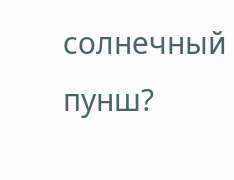солнечный пунш?